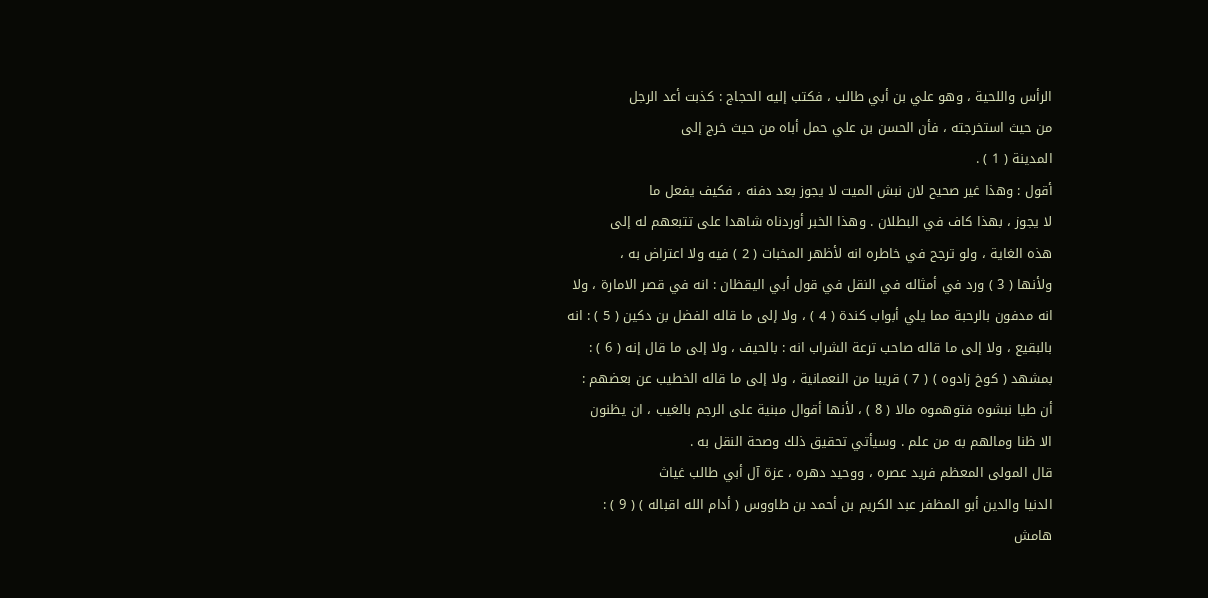الرأس واللحية ، وهو علي بن أبي طالب ، فكتب إليه الحجاج : كذبت أعد الرجل
من حيث استخرجته ، فأن الحسن بن علي حمل أباه من حيث خرج إلى
المدينة ( 1 ) .
أقول : وهذا غير صحيح لان نبش الميت لا يجوز بعد دفنه ، فكيف يفعل ما
لا يجوز ، بهذا كاف في البطلان . وهذا الخبر أوردناه شاهدا على تتبعهم له إلى
هذه الغاية ، ولو ترجح في خاطره انه لأظهر المخبات ( 2 ) فيه ولا اعتراض به ،
ولأنها ( 3 ) ورد في أمثاله في النقل في قول أبي اليقظان : انه في قصر الامارة ، ولا
انه مدفون بالرحبة مما يلي أبواب كندة ( 4 ) ، ولا إلى ما قاله الفضل بن دكين ( 5 ) : انه
بالبقيع ، ولا إلى ما قاله صاحب ترعة الشراب انه : بالحيف ، ولا إلى ما قال إنه ( 6 ) :
بمشهد ( كوخ زادوه ) ( 7 ) قريبا من النعمانية ، ولا إلى ما قاله الخطيب عن بعضهم :
أن طيا نبشوه فتوهموه مالا ( 8 ) ، لأنها أقوال مبنية على الرجم بالغيب ، ان يظنون
الا ظنا ومالهم به من علم . وسيأتي تحقيق ذلك وصحة النقل به .
قال المولى المعظم فريد عصره ، ووحيد دهره ، عزة آل أبي طالب غياث
الدنيا والدين أبو المظفر عبد الكريم بن أحمد بن طاووس ( أدام الله اقباله ) ( 9 ) :
هامش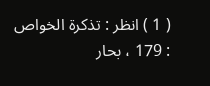( 1 ) انظر : تذكرة الخواص : 179 ، بحار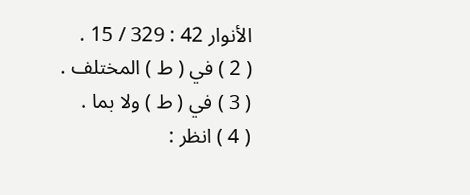الأنوار 42 : 329 / 15 .
( 2 ) في ( ط ) المختلف .
( 3 ) في ( ط ) ولا بما .
( 4 ) انظر :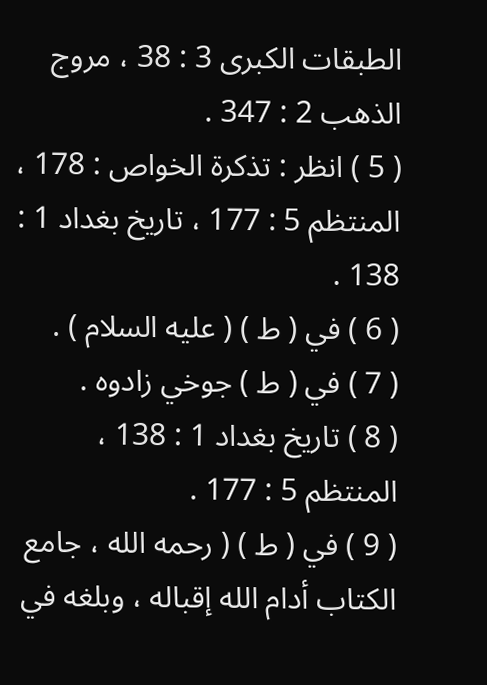الطبقات الكبرى 3 : 38 ، مروج الذهب 2 : 347 .
( 5 ) انظر : تذكرة الخواص : 178 ، المنتظم 5 : 177 ، تاريخ بغداد 1 : 138 .
( 6 ) في ( ط ) ( عليه السلام ) .
( 7 ) في ( ط ) جوخي زادوه .
( 8 ) تاريخ بغداد 1 : 138 ، المنتظم 5 : 177 .
( 9 ) في ( ط ) ( رحمه الله ، جامع الكتاب أدام الله إقباله ، وبلغه في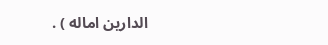الدارين اماله ) .